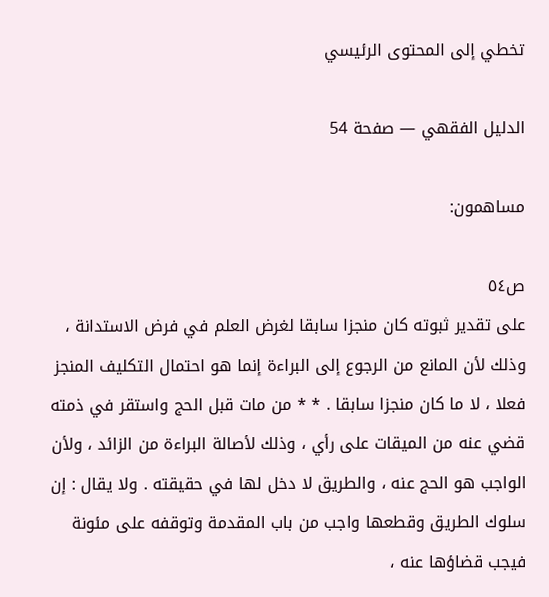تخطي إلى المحتوى الرئيسي

الدليل الفقهي — صفحة 54

مساهمون:

ص٥٤
على تقدير ثبوته كان منجزا سابقا لغرض العلم في فرض الاستدانة ، وذلك لأن المانع من الرجوع إلى البراءة إنما هو احتمال التكليف المنجز فعلا ، لا ما كان منجزا سابقا . * * من مات قبل الحج واستقر في ذمته قضي عنه من الميقات على رأي ، وذلك لأصالة البراءة من الزائد ، ولأن الواجب هو الحج عنه ، والطريق لا دخل لها في حقيقته . ولا يقال : إن سلوك الطريق وقطعها واجب من باب المقدمة وتوقفه على مئونة فيجب قضاؤها عنه ،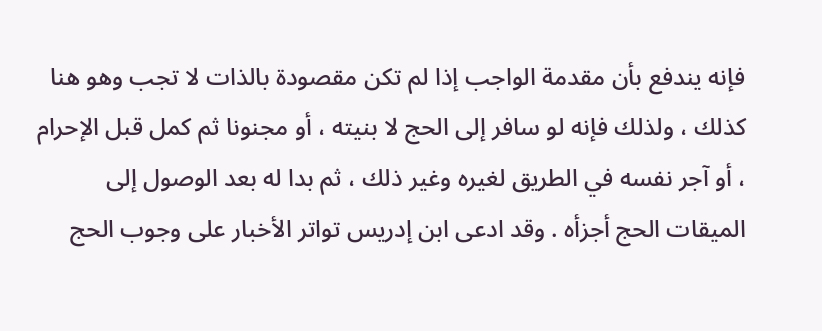فإنه يندفع بأن مقدمة الواجب إذا لم تكن مقصودة بالذات لا تجب وهو هنا كذلك ، ولذلك فإنه لو سافر إلى الحج لا بنيته ، أو مجنونا ثم كمل قبل الإحرام ، أو آجر نفسه في الطريق لغيره وغير ذلك ، ثم بدا له بعد الوصول إلى الميقات الحج أجزأه . وقد ادعى ابن إدريس تواتر الأخبار على وجوب الحج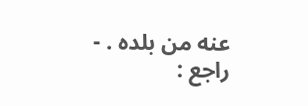عنه من بلده . - راجع :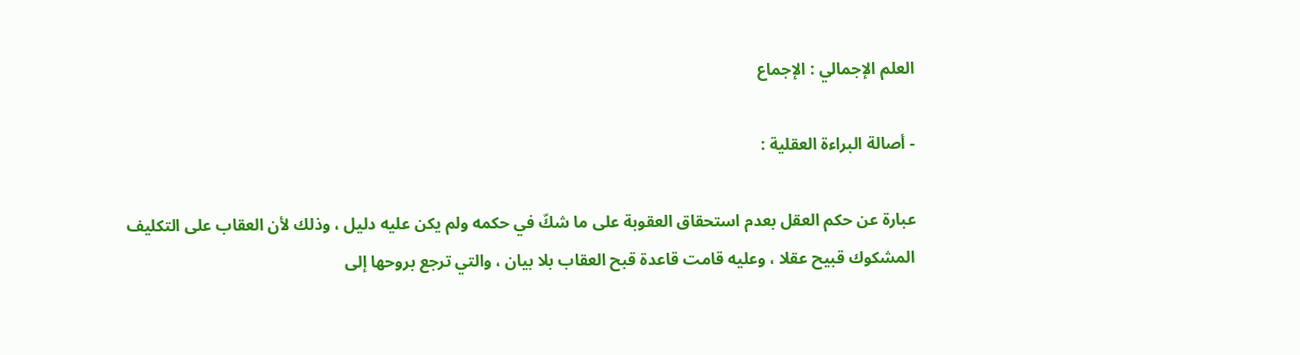العلم الإجمالي : الإجماع

- أصالة البراءة العقلية :

عبارة عن حكم العقل بعدم استحقاق العقوبة على ما شكّ في حكمه ولم يكن عليه دليل ، وذلك لأن العقاب على التكليف المشكوك قبيح عقلا ، وعليه قامت قاعدة قبح العقاب بلا بيان ، والتي ترجع بروحها إلى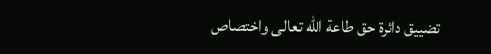تضييق دائرة حق طاعة اللّه تعالى واختصاص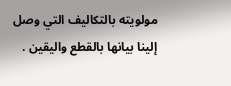مولويته بالتكاليف التي وصل إلينا بيانها بالقطع واليقين .